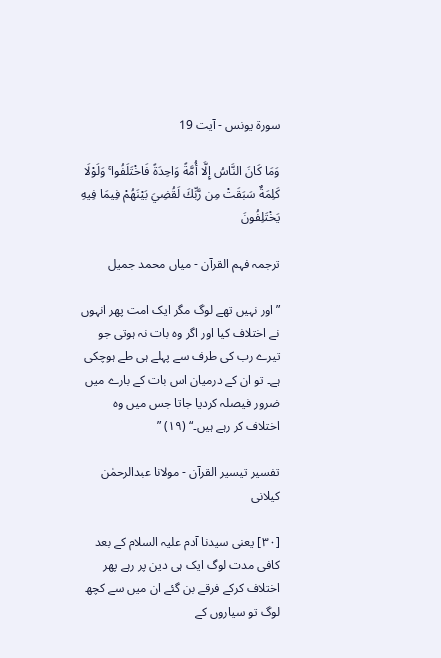سورة یونس - آیت 19

وَمَا كَانَ النَّاسُ إِلَّا أُمَّةً وَاحِدَةً فَاخْتَلَفُوا ۚ وَلَوْلَا كَلِمَةٌ سَبَقَتْ مِن رَّبِّكَ لَقُضِيَ بَيْنَهُمْ فِيمَا فِيهِ يَخْتَلِفُونَ

ترجمہ فہم القرآن - میاں محمد جمیل

” اور نہیں تھے لوگ مگر ایک امت پھر انہوں نے اختلاف کیا اور اگر وہ بات نہ ہوتی جو تیرے رب کی طرف سے پہلے ہی طے ہوچکی ہے۔ تو ان کے درمیان اس بات کے بارے میں ضرور فیصلہ کردیا جاتا جس میں وہ اختلاف کر رہے ہیں۔“ (١٩) ”

تفسیر تیسیر القرآن - مولانا عبدالرحمٰن کیلانی

[٣٠] یعنی سیدنا آدم علیہ السلام کے بعد کافی مدت لوگ ایک ہی دین پر رہے پھر اختلاف کرکے فرقے بن گئے ان میں سے کچھ لوگ تو سیاروں کے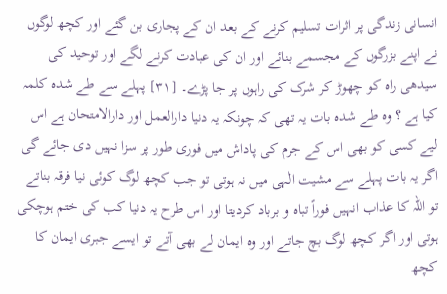انسانی زندگی پر اثرات تسلیم کرنے کے بعد ان کے پجاری بن گئے اور کچھ لوگوں نے اپنے بزرگوں کے مجسمے بنائے اور ان کی عبادت کرنے لگے اور توحید کی سیدھی راہ کو چھوڑ کر شرک کی راہوں پر جا پڑے۔ [٣١] پہلے سے طے شدہ کلمہ کیا ہے ؟ وہ طے شدہ بات یہ تھی کہ چونکہ یہ دنیا دارالعمل اور دارالامتحان ہے اس لیے کسی کو بھی اس کے جرم کی پاداش میں فوری طور پر سزا نہیں دی جائے گی اگر یہ بات پہلے سے مشیت الٰہی میں نہ ہوتی تو جب کچھ لوگ کوئی نیا فرقہ بناتے تو اللہ کا عذاب انہیں فوراً تباہ و برباد کردیتا اور اس طرح یہ دنیا کب کی ختم ہوچکی ہوتی اور اگر کچھ لوگ بچ جاتے اور وہ ایمان لے بھی آتے تو ایسے جبری ایمان کا کچھ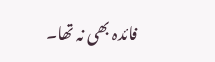فائدہ بھی نہ تھا۔